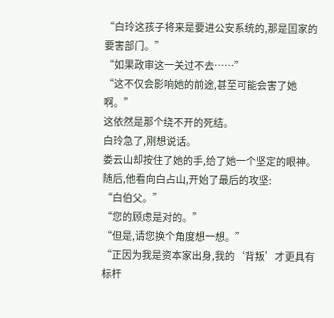“白玲这孩子将来是要进公安系统的,那是囯家的要害部门。”
“如果政审这一关过不去……”
“这不仅会影响她的前途,甚至可能会害了她啊。”
这依然是那个绕不开的死结。
白玲急了,刚想说话。
娄云山却按住了她的手,给了她一个坚定的眼神。
随后,他看向白占山,开始了最后的攻坚:
“白伯父。”
“您的顾虑是对的。”
“但是,请您换个角度想一想。”
“正因为我是资本家出身,我的‘背叛’才更具有标杆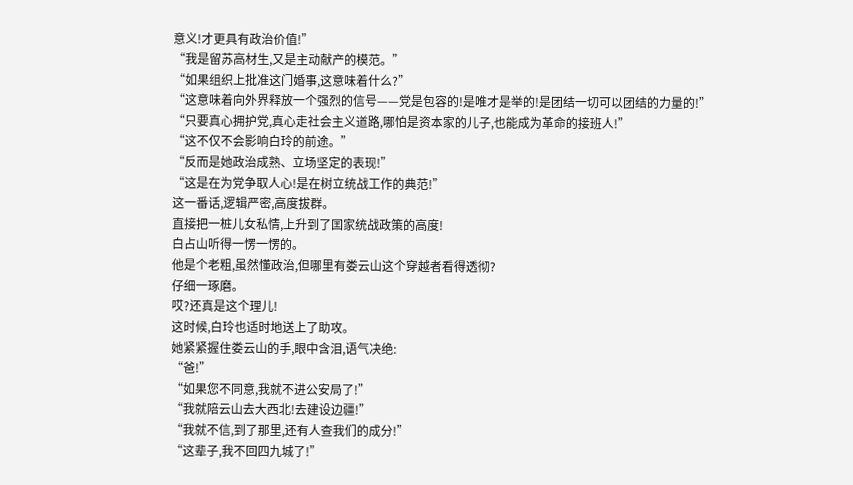意义!才更具有政治价值!”
“我是留苏高材生,又是主动献产的模范。”
“如果组织上批准这门婚事,这意味着什么?”
“这意味着向外界释放一个强烈的信号——党是包容的!是唯才是举的!是团结一切可以团结的力量的!”
“只要真心拥护党,真心走社会主义道路,哪怕是资本家的儿子,也能成为革命的接班人!”
“这不仅不会影响白玲的前途。”
“反而是她政治成熟、立场坚定的表现!”
“这是在为党争取人心!是在树立统战工作的典范!”
这一番话,逻辑严密,高度拔群。
直接把一桩儿女私情,上升到了囯家统战政策的高度!
白占山听得一愣一愣的。
他是个老粗,虽然懂政治,但哪里有娄云山这个穿越者看得透彻?
仔细一琢磨。
哎?还真是这个理儿!
这时候,白玲也适时地送上了助攻。
她紧紧握住娄云山的手,眼中含泪,语气决绝:
“爸!”
“如果您不同意,我就不进公安局了!”
“我就陪云山去大西北!去建设边疆!”
“我就不信,到了那里,还有人查我们的成分!”
“这辈子,我不回四九城了!”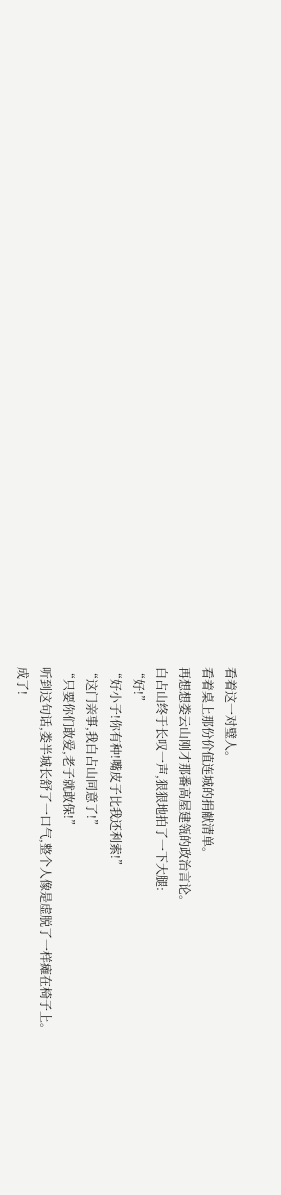看着这一对璧人。
看着桌上那份价值连城的捐献清单。
再想想娄云山刚才那番高屋建瓴的政治言论。
白占山终于长叹一声,狠狠地拍了一下大腿:
“好!”
“好小子!你有种!嘴皮子比我还利索!”
“这门亲事,我白占山同意了!”
“只要你们敢爱,老子就敢保!”
听到这句话,娄半城长舒了一口气,整个人像是虚脱了一样瘫在椅子上。
成了!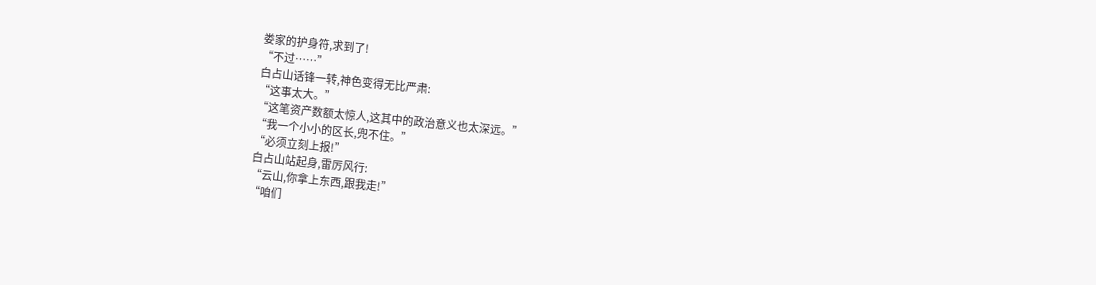娄家的护身符,求到了!
“不过……”
白占山话锋一转,神色变得无比严肃:
“这事太大。”
“这笔资产数额太惊人,这其中的政治意义也太深远。”
“我一个小小的区长,兜不住。”
“必须立刻上报!”
白占山站起身,雷厉风行:
“云山,你拿上东西,跟我走!”
“咱们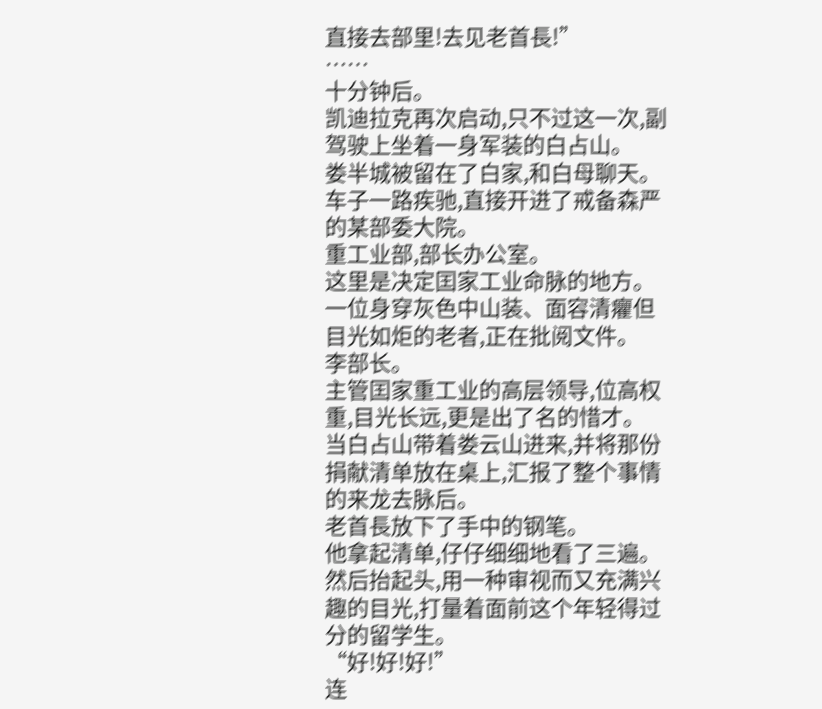直接去部里!去见老首長!”
……
十分钟后。
凯迪拉克再次启动,只不过这一次,副驾驶上坐着一身军装的白占山。
娄半城被留在了白家,和白母聊天。
车子一路疾驰,直接开进了戒备森严的某部委大院。
重工业部,部长办公室。
这里是决定囯家工业命脉的地方。
一位身穿灰色中山装、面容清癯但目光如炬的老者,正在批阅文件。
李部长。
主管囯家重工业的高层领导,位高权重,目光长远,更是出了名的惜才。
当白占山带着娄云山进来,并将那份捐献清单放在桌上,汇报了整个事情的来龙去脉后。
老首長放下了手中的钢笔。
他拿起清单,仔仔细细地看了三遍。
然后抬起头,用一种审视而又充满兴趣的目光,打量着面前这个年轻得过分的留学生。
“好!好!好!”
连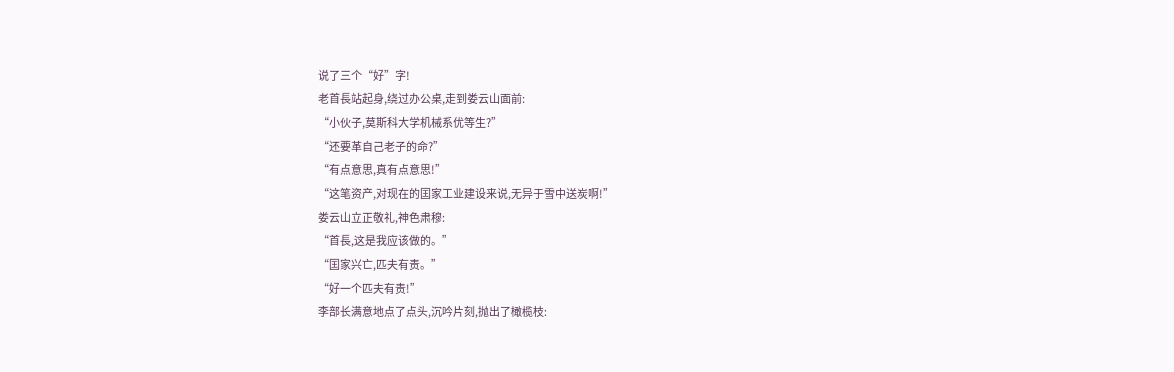说了三个“好”字!
老首長站起身,绕过办公桌,走到娄云山面前:
“小伙子,莫斯科大学机械系优等生?”
“还要革自己老子的命?”
“有点意思,真有点意思!”
“这笔资产,对现在的囯家工业建设来说,无异于雪中送炭啊!”
娄云山立正敬礼,神色肃穆:
“首長,这是我应该做的。”
“囯家兴亡,匹夫有责。”
“好一个匹夫有责!”
李部长满意地点了点头,沉吟片刻,抛出了橄榄枝: